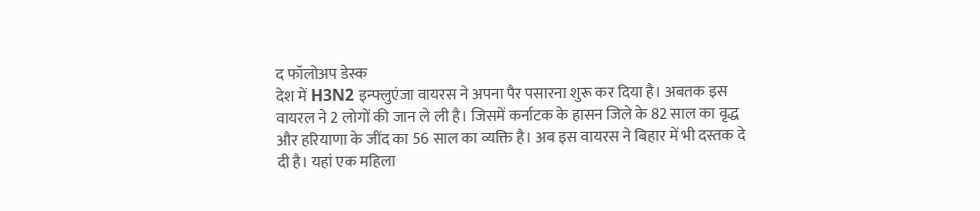द फॉलोअप डेस्क
देश में H3N2 इन्फ्लुएंजा वायरस ने अपना पैर पसारना शुरू कर दिया है। अबतक इस वायरल ने 2 लोगों की जान ले ली है। जिसमें कर्नाटक के हासन जिले के 82 साल का वृद्ध और हरियाणा के जींद का 56 साल का व्यक्ति है। अब इस वायरस ने बिहार में भी दस्तक दे दी है। यहां एक महिला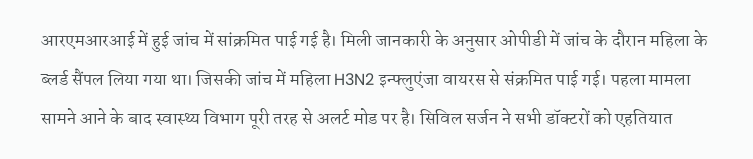आरएमआरआई में हुई जांच में सांक्रमित पाई गई है। मिली जानकारी के अनुसार ओपीडी में जांच के दौरान महिला के ब्लर्ड सैंपल लिया गया था। जिसकी जांच में महिला H3N2 इन्फ्लुएंजा वायरस से संक्रमित पाई गई। पहला मामला सामने आने के बाद स्वास्थ्य विभाग पूरी तरह से अलर्ट मोड पर है। सिविल सर्जन ने सभी डॉक्टरों को एहतियात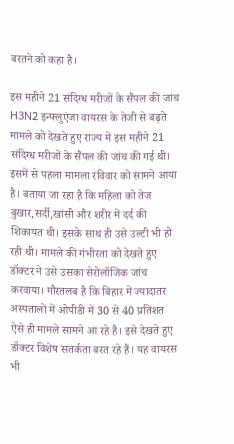बरतने को कहा है।

इस महीने 21 संदिग्ध मरीजों के सैंपल की जांच
H3N2 इन्फ्लुएंजा वायरस के तेजी से बढ़ते मामले को देखते हुए राज्य में इस महीने 21 संदिग्ध मरीजों के सैंपल की जांच की गई थी। इसमें से पहला मामला रविवार को सामने आया है। बताया जा रहा है कि महिला को तेज बुखार,सर्दी,खांसी और शरीर में दर्द की शिकायत थी। इसके साथ ही उसे उल्टी भी हो रही थी। मामले की गंभीरता को देखते हुए डॉक्टर ने उसे उसका सेरोलॉजिक जांच करवाया। गौरतलब है कि बिहार में ज्यादातर अस्पतालों में ओपीडी में 30 से 40 प्रतिशत ऐसे ही मामले सामने आ रहे हैं। इसे देखते हुए डॉक्टर विशेष सतर्कता बरत रहे हैं। यह वायरस भी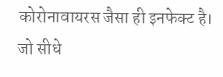कोरोनावायरस जैसा ही इनफेक्ट है। जो सीधे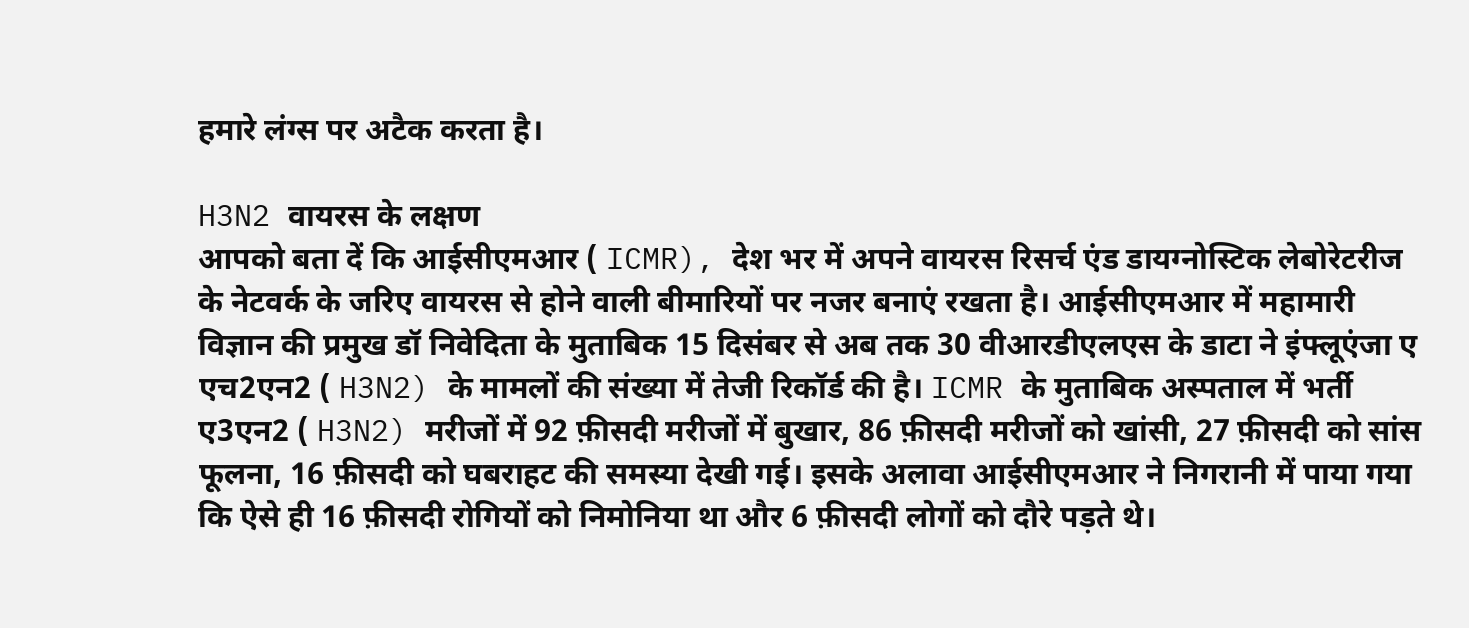हमारे लंग्स पर अटैक करता है।

H3N2 वायरस के लक्षण
आपको बता दें कि आईसीएमआर ( ICMR), देश भर में अपने वायरस रिसर्च एंड डायग्नोस्टिक लेबोरेटरीज के नेटवर्क के जरिए वायरस से होने वाली बीमारियों पर नजर बनाएं रखता है। आईसीएमआर में महामारी विज्ञान की प्रमुख डॉ निवेदिता के मुताबिक 15 दिसंबर से अब तक 30 वीआरडीएलएस के डाटा ने इंफ्लूएंजा ए एच2एन2 ( H3N2) के मामलों की संख्या में तेजी रिकॉर्ड की है। ICMR के मुताबिक अस्पताल में भर्ती ए3एन2 ( H3N2) मरीजों में 92 फ़ीसदी मरीजों में बुखार, 86 फ़ीसदी मरीजों को खांसी, 27 फ़ीसदी को सांस फूलना, 16 फ़ीसदी को घबराहट की समस्या देखी गई। इसके अलावा आईसीएमआर ने निगरानी में पाया गया कि ऐसे ही 16 फ़ीसदी रोगियों को निमोनिया था और 6 फ़ीसदी लोगों को दौरे पड़ते थे।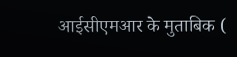आईसीएमआर के मुताबिक (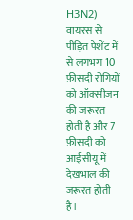H3N2) वायरस से पीड़ित पेशेंट में से लगभग 10 फ़ीसदी रोगियों को ऑक्सीजन की जरूरत होती है और 7 फ़ीसदी को आईसीयू में देखभाल की जरूरत होती है।